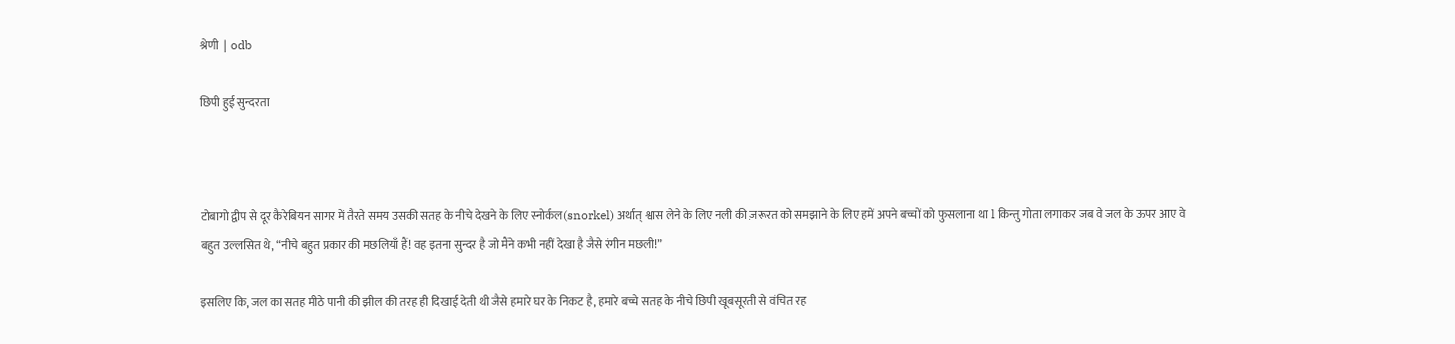श्रेणी  |  odb

छिपी हुई सुन्दरता



टोबागो द्वीप से दूर कैरेबियन सागर में तैरते समय उसकी सतह के नीचे देखने के लिए स्नोर्कल(snorkel) अर्थात् श्वास लेने के लिए नली की ज़रूरत को समझाने के लिए हमें अपने बच्चों को फुसलाना था l किन्तु गोता लगाकर जब वे जल के ऊपर आए वे बहुत उल्लसित थे, “नीचे बहुत प्रकार की मछलियाँ हैं! वह इतना सुन्दर है जो मैंने कभी नहीं देखा है जैसे रंगीन मछली!”

इसलिए कि, जल का सतह मीठे पानी की झील की तरह ही दिखाई देती थी जैसे हमारे घर के निकट है, हमारे बच्चे सतह के नीचे छिपी खूबसूरती से वंचित रह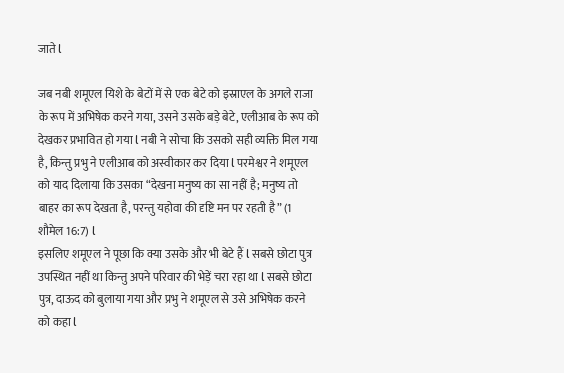जाते l

जब नबी शमूएल यिशे के बेटों में से एक बेटे को इस्राएल के अगले राजा के रूप में अभिषेक करने गया, उसने उसके बड़े बेटे, एलीआब के रूप को देखकर प्रभावित हो गया l नबी ने सोचा कि उसको सही व्यक्ति मिल गया है, किन्तु प्रभु ने एलीआब को अस्वीकार कर दिया l परमेश्वर ने शमूएल को याद दिलाया कि उसका “देखना मनुष्य का सा नहीं है; मनुष्य तो बाहर का रूप देखता है, परन्तु यहोवा की दृष्टि मन पर रहती है” (1 शौमेल 16:7) l
इसलिए शमूएल ने पूछा कि क्या उसके और भी बेटे हैं l सबसे छोटा पुत्र उपस्थित नहीं था किन्तु अपने परिवार की भेड़ें चरा रहा था l सबसे छोटा पुत्र, दाऊद को बुलाया गया और प्रभु ने शमूएल से उसे अभिषेक करने को कहा l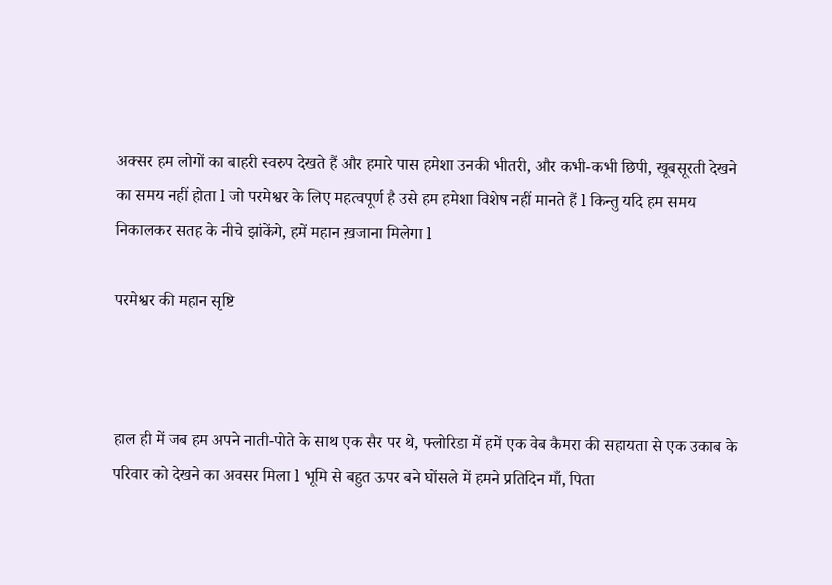अक्सर हम लोगों का बाहरी स्वरुप देखते हैं और हमारे पास हमेशा उनकी भीतरी, और कभी-कभी छिपी, खूबसूरती देखने का समय नहीं होता l जो परमेश्वर के लिए महत्वपूर्ण है उसे हम हमेशा विशेष नहीं मानते हैं l किन्तु यदि हम समय निकालकर सतह के नीचे झांकेंगे, हमें महान ख़जाना मिलेगा l

परमेश्वर की महान सृष्टि



हाल ही में जब हम अपने नाती-पोते के साथ एक सैर पर थे, फ्लोरिडा में हमें एक वेब कैमरा की सहायता से एक उकाब के परिवार को देखने का अवसर मिला l भूमि से बहुत ऊपर बने घोंसले में हमने प्रतिदिन माँ, पिता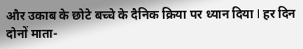और उकाब के छोटे बच्चे के दैनिक क्रिया पर ध्यान दिया l हर दिन दोनों माता-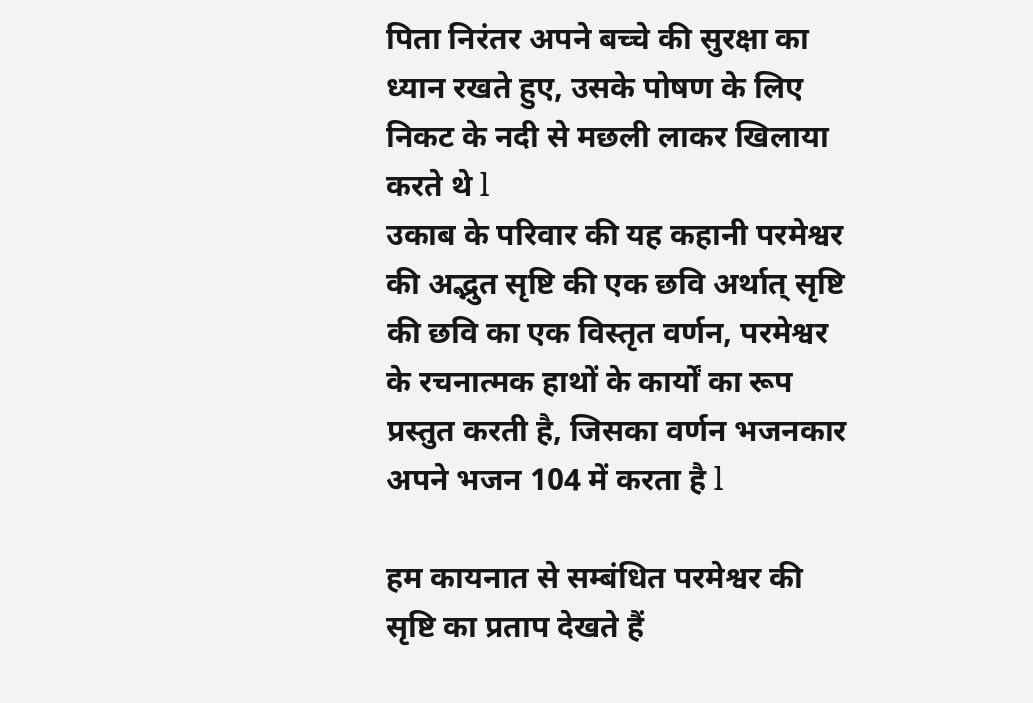पिता निरंतर अपने बच्चे की सुरक्षा का ध्यान रखते हुए, उसके पोषण के लिए निकट के नदी से मछली लाकर खिलाया करते थे l
उकाब के परिवार की यह कहानी परमेश्वर की अद्भुत सृष्टि की एक छवि अर्थात् सृष्टि की छवि का एक विस्तृत वर्णन, परमेश्वर के रचनात्मक हाथों के कार्यों का रूप प्रस्तुत करती है, जिसका वर्णन भजनकार अपने भजन 104 में करता है l

हम कायनात से सम्बंधित परमेश्वर की सृष्टि का प्रताप देखते हैं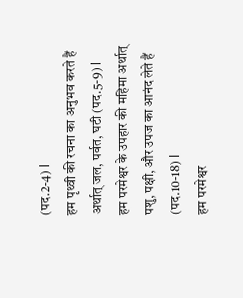(पद.2-4) l
हम पृथ्वी की रचना का अनुभव करते हैं अर्थात् जल, पर्वत, घटी (पद.5-9) l
हम परमेश्वर के उपहार की महिमा अर्थात् पशु, पक्षी, और उपज का आनंद लेते हैं (पद.10-18) l
हम परमेश्वर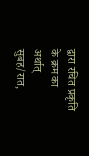द्वारा रचित प्रकृति के क्रम का अर्थात् सुबह/रात,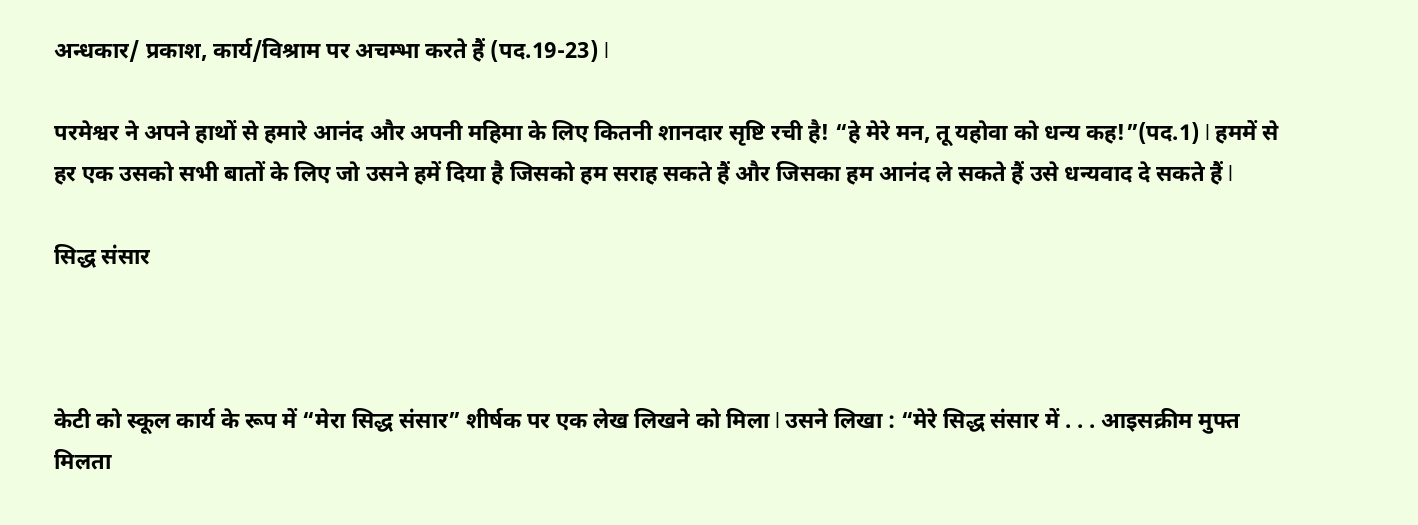अन्धकार/ प्रकाश, कार्य/विश्राम पर अचम्भा करते हैं (पद.19-23) l

परमेश्वर ने अपने हाथों से हमारे आनंद और अपनी महिमा के लिए कितनी शानदार सृष्टि रची है! “हे मेरे मन, तू यहोवा को धन्य कह!”(पद.1) l हममें से हर एक उसको सभी बातों के लिए जो उसने हमें दिया है जिसको हम सराह सकते हैं और जिसका हम आनंद ले सकते हैं उसे धन्यवाद दे सकते हैं l

सिद्ध संसार



केटी को स्कूल कार्य के रूप में “मेरा सिद्ध संसार” शीर्षक पर एक लेख लिखने को मिला l उसने लिखा : “मेरे सिद्ध संसार में . . . आइसक्रीम मुफ्त मिलता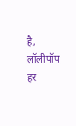है, लॉलीपॉप हर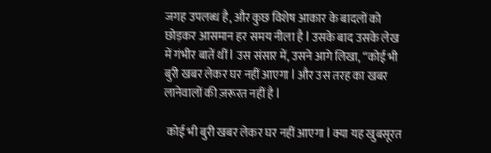जगह उपलब्ध है, और कुछ विशेष आकार के बादलों को छोड़कर आसमान हर समय नीला है l उसके बाद उसके लेख में गंभीर बातें थीं l उस संसार में, उसने आगे लिखा, “कोई भी बुरी खबर लेकर घर नहीं आएगा l और उस तरह का खबर लानेवालों की ज़रूरत नहीं है l

 कोई भी बुरी खबर लेकर घर नहीं आएगा l क्या यह खुबसूरत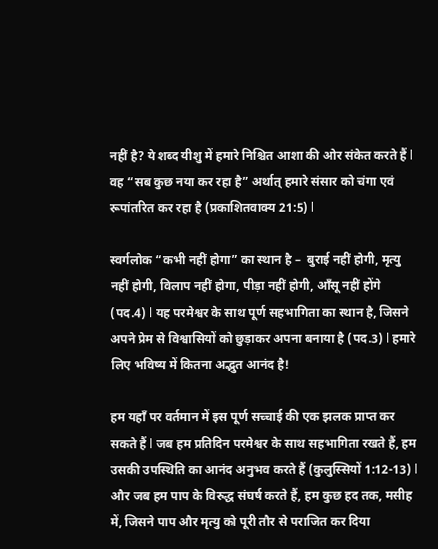नहीं है? ये शब्द यीशु में हमारे निश्चित आशा की ओर संकेत करते हैं l वह “सब कुछ नया कर रहा है” अर्थात् हमारे संसार को चंगा एवं रूपांतरित कर रहा है (प्रकाशितवाक्य 21:5) l

स्वर्गलोक “कभी नहीं होगा” का स्थान है –  बुराई नहीं होगी, मृत्यु नहीं होगी, विलाप नहीं होगा, पीड़ा नहीं होगी, आँसू नहीं होंगे (पद.4) l यह परमेश्वर के साथ पूर्ण सहभागिता का स्थान है, जिसने अपने प्रेम से विश्वासियों को छुड़ाकर अपना बनाया है (पद.3) l हमारे लिए भविष्य में कितना अद्भुत आनंद है!

हम यहाँ पर वर्तमान में इस पूर्ण सच्चाई की एक झलक प्राप्त कर सकते हैं l जब हम प्रतिदिन परमेश्वर के साथ सहभागिता रखते हैं, हम उसकी उपस्थिति का आनंद अनुभव करते हैं (कुलुस्सियों 1:12-13) l और जब हम पाप के विरुद्ध संघर्ष करते हैं, हम कुछ हद तक, मसीह में, जिसने पाप और मृत्यु को पूरी तौर से पराजित कर दिया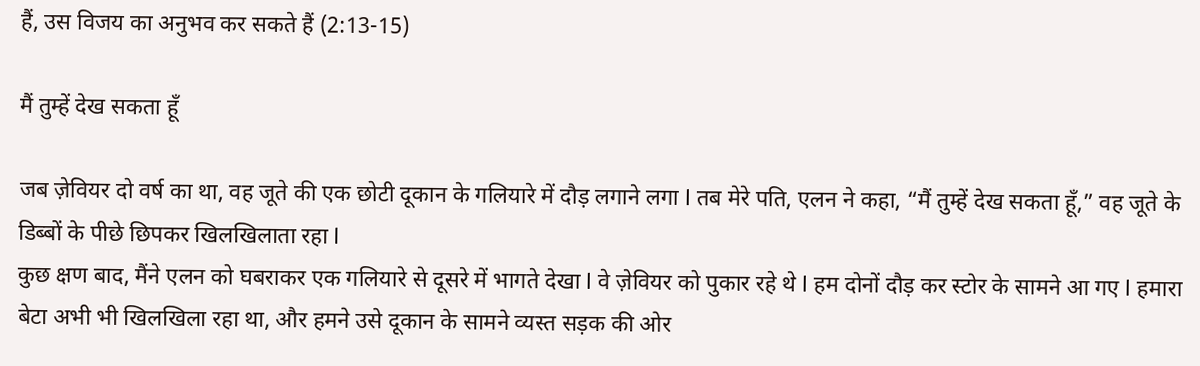हैं, उस विजय का अनुभव कर सकते हैं (2:13-15)

मैं तुम्हें देख सकता हूँ

जब ज़ेवियर दो वर्ष का था, वह जूते की एक छोटी दूकान के गलियारे में दौड़ लगाने लगा l तब मेरे पति, एलन ने कहा, “मैं तुम्हें देख सकता हूँ,” वह जूते के डिब्बों के पीछे छिपकर खिलखिलाता रहा l
कुछ क्षण बाद, मैंने एलन को घबराकर एक गलियारे से दूसरे में भागते देखा l वे ज़ेवियर को पुकार रहे थे l हम दोनों दौड़ कर स्टोर के सामने आ गए l हमारा बेटा अभी भी खिलखिला रहा था, और हमने उसे दूकान के सामने व्यस्त सड़क की ओर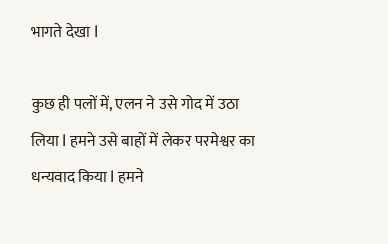भागते देखा l

कुछ ही पलों में, एलन ने उसे गोद में उठा लिया l हमने उसे बाहों में लेकर परमेश्वर का  धन्यवाद किया l हमने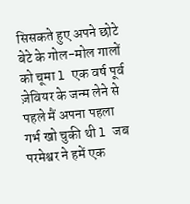सिसकते हुए अपने छोटे बेटे के गोल-मोल गालों को चूमा l एक वर्ष पूर्व ज़ेवियर के जन्म लेने से पहले मैं अपना पहला गर्भ खो चुकी थी l जब परमेश्वर ने हमें एक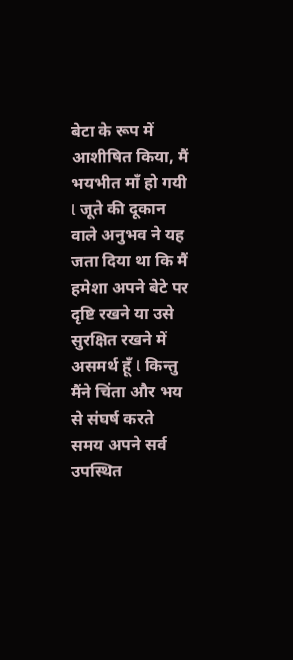बेटा के रूप में आशीषित किया, मैं भयभीत माँ हो गयी l जूते की दूकान वाले अनुभव ने यह जता दिया था कि मैं हमेशा अपने बेटे पर दृष्टि रखने या उसे सुरक्षित रखने में असमर्थ हूँ l किन्तु मैंने चिंता और भय से संघर्ष करते समय अपने सर्व उपस्थित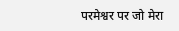परमेश्वर पर जो मेरा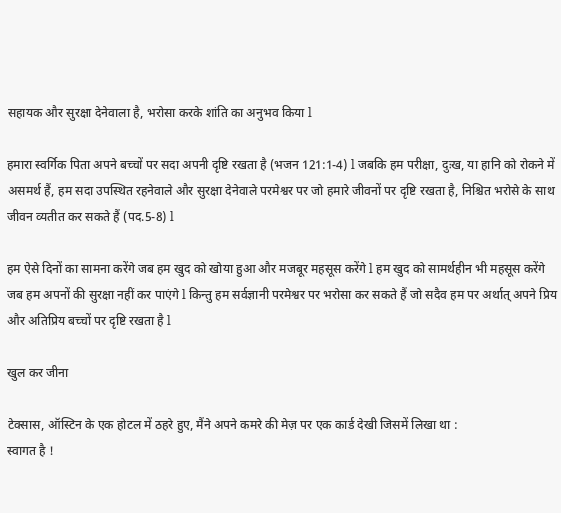सहायक और सुरक्षा देनेवाला है, भरोसा करके शांति का अनुभव किया l

हमारा स्वर्गिक पिता अपने बच्चों पर सदा अपनी दृष्टि रखता है (भजन 121:1-4) l जबकि हम परीक्षा, दुःख, या हानि को रोकने में असमर्थ हैं, हम सदा उपस्थित रहनेवाले और सुरक्षा देनेवाले परमेश्वर पर जो हमारे जीवनों पर दृष्टि रखता है, निश्चित भरोसे के साथ जीवन व्यतीत कर सकते हैं (पद.5-8) l

हम ऐसे दिनों का सामना करेंगे जब हम खुद को खोया हुआ और मजबूर महसूस करेंगे l हम खुद को सामर्थहीन भी महसूस करेंगे जब हम अपनों की सुरक्षा नहीं कर पाएंगे l किन्तु हम सर्वज्ञानी परमेश्वर पर भरोसा कर सकते हैं जो सदैव हम पर अर्थात् अपने प्रिय और अतिप्रिय बच्चों पर दृष्टि रखता है l

खुल कर जीना

टेक्सास, ऑस्टिन के एक होटल में ठहरे हुए, मैंने अपने कमरे की मेज़ पर एक कार्ड देखी जिसमें लिखा था :
स्वागत है !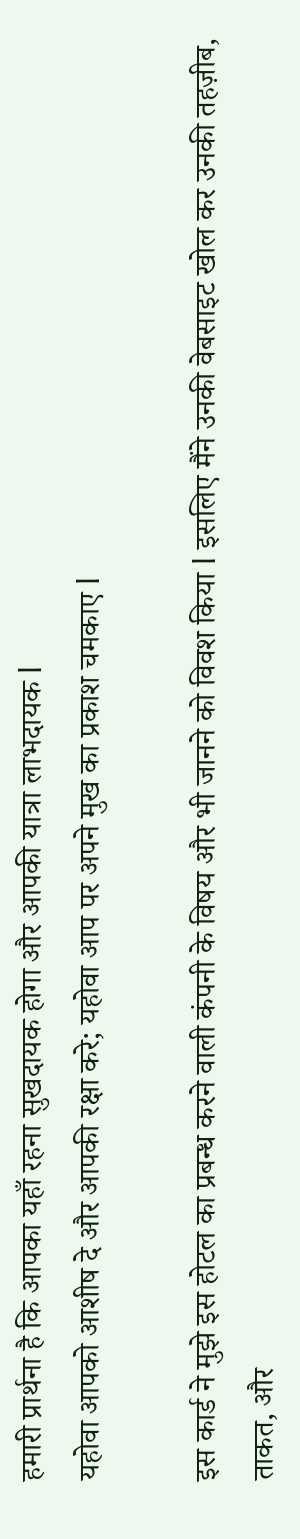हमारी प्रार्थना है कि आपका यहाँ रहना सुखदायक होगा और आपकी यात्रा लाभदायक l
यहोवा आपको आशीष दे और आपकी रक्षा करे; यहोवा आप पर अपने मुख का प्रकाश चमकाए l

इस कार्ड ने मुझे इस होटल का प्रबन्ध करने वाली कंपनी के विषय और भी जानने को विवश किया l इसलिए मैंने उनकी वेबसाइट खोल कर उनकी तहज़ीब, ताकत, और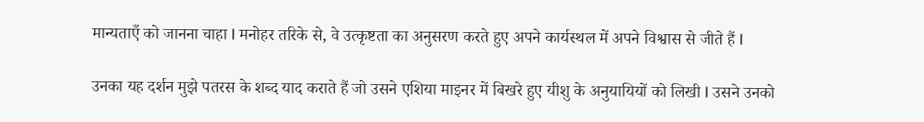मान्यताएँ को जानना चाहा l मनोहर तरिके से, वे उत्कृष्टता का अनुसरण करते हुए अपने कार्यस्थल में अपने विश्वास से जीते हैं l

उनका यह दर्शन मुझे पतरस के शब्द याद कराते हैं जो उसने एशिया माइनर में बिखरे हुए यीशु के अनुयायियों को लिखी l उसने उनको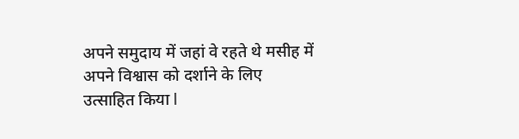अपने समुदाय में जहां वे रहते थे मसीह में अपने विश्वास को दर्शाने के लिए उत्साहित किया l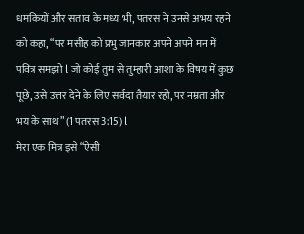धमकियों और सताव के मध्य भी, पतरस ने उनसे अभय रहने को कहा, “पर मसीह को प्रभु जानकार अपने अपने मन में पवित्र समझो l जो कोई तुम से तुम्हारी आशा के विषय में कुछ पूछे, उसे उत्तर देने के लिए सर्वदा तैयार रहो, पर नम्रता और भय के साथ” (1 पतरस 3:15) l
मेरा एक मित्र इसे “ऐसी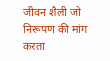जीवन शैली जो निरूपण की मांग करता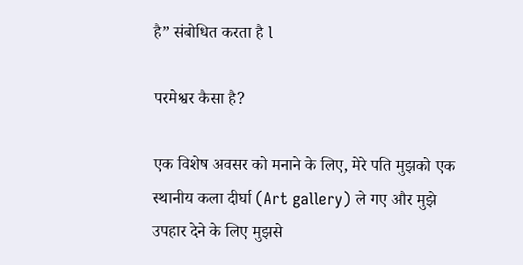है” संबोधित करता है l

परमेश्वर कैसा है?

एक विशेष अवसर को मनाने के लिए, मेरे पति मुझको एक स्थानीय कला दीर्घा (Art gallery) ले गए और मुझे उपहार देने के लिए मुझसे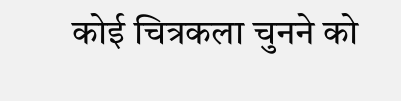कोई चित्रकला चुनने को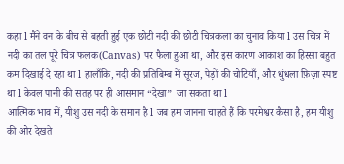कहा l मैंने वन के बीच से बहती हुई एक छोटी नदी की छोटी चित्रकला का चुनाव किया l उस चित्र में नदी का तल पूरे चित्र फलक(Canvas) पर फैला हुआ था, और इस कारण आकाश का हिस्सा बहुत कम दिखाई दे रहा था l हालाँकि, नदी की प्रतिबिम्ब में सूरज, पेड़ों की चोटियाँ, और धुंधला फ़िज़ा स्पष्ट था l केवल पानी की सतह पर ही आसमान “देखा”  जा सकता था l
आत्मिक भाव में, यीशु उस नदी के समान है l जब हम जानना चाहते हैं कि परमेश्वर कैसा है, हम यीशु की ओर देखते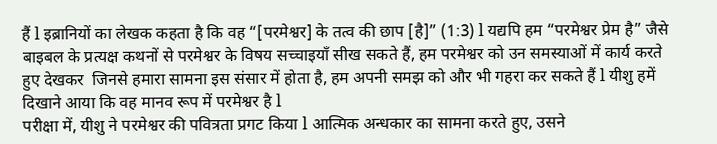हैं l इब्रानियों का लेखक कहता है कि वह “[परमेश्वर] के तत्व की छाप [है]” (1:3) l यद्यपि हम “परमेश्वर प्रेम है” जैसे बाइबल के प्रत्यक्ष कथनों से परमेश्वर के विषय सच्चाइयाँ सीख सकते हैं, हम परमेश्वर को उन समस्याओं में कार्य करते हुए देखकर  जिनसे हमारा सामना इस संसार में होता है, हम अपनी समझ को और भी गहरा कर सकते हैं l यीशु हमें दिखाने आया कि वह मानव रूप में परमेश्वर है l
परीक्षा में, यीशु ने परमेश्वर की पवित्रता प्रगट किया l आत्मिक अन्धकार का सामना करते हुए, उसने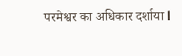परमेश्वर का अधिकार दर्शाया l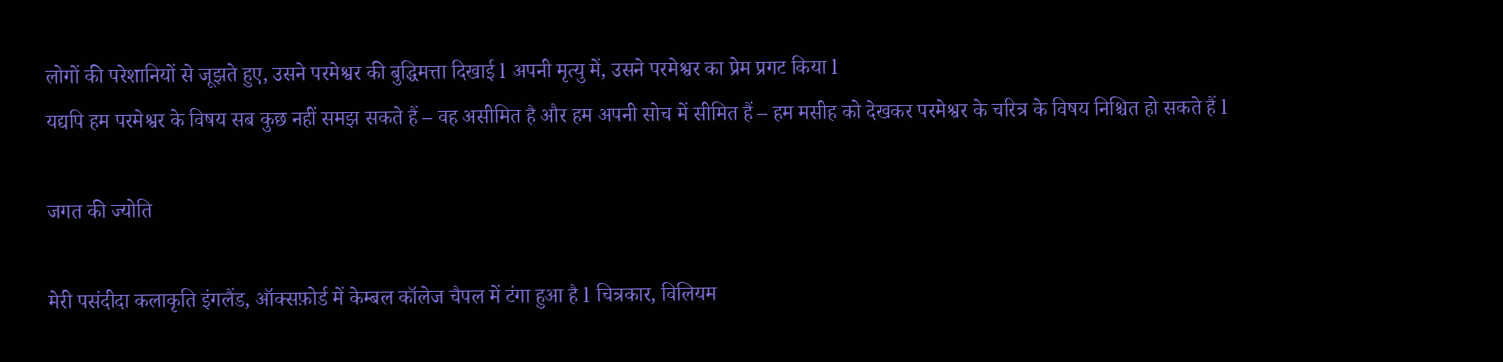लोगों की परेशानियों से जूझते हुए, उसने परमेश्वर की बुद्धिमत्ता दिखाई l अपनी मृत्यु में, उसने परमेश्वर का प्रेम प्रगट किया l
यद्यपि हम परमेश्वर के विषय सब कुछ नहीं समझ सकते हैं – वह असीमित है और हम अपनी सोच में सीमित हैं – हम मसीह को देखकर परमेश्वर के चरित्र के विषय निश्चित हो सकते हैं l

जगत की ज्योति

मेरी पसंदीदा कलाकृति इंगलैंड, ऑक्सफ़ोर्ड में केम्बल कॉलेज चैपल में टंगा हुआ है l चित्रकार, विलियम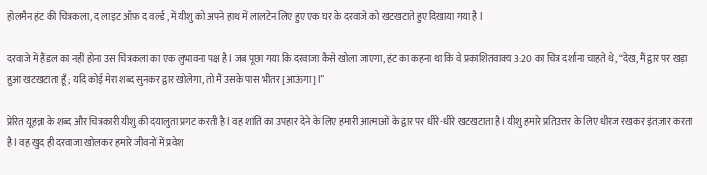होलमैन हंट की चित्रकला, द लाइट ऑफ़ द वर्ल्ड , में यीशु को अपने हाथ में लालटेन लिए हुए एक घर के दरवाजे को खटखटाते हुए दिखाया गया है l

दरवाजे में हैंडल का नहीं होना उस चित्रकला का एक लुभावना पक्ष है l जब पूछा गया कि दरवाजा कैसे खोला जाएगा, हंट का कहना था कि वे प्रकाशितवाक्य 3:20 का चित्र दर्शाना चाहते थे, “देख, मैं द्वार पर खड़ा हुआ खटखटाता हूँ; यदि कोई मेरा शब्द सुनकर द्वार खोलेगा, तो मैं उसके पास भीतर [आऊंगा] l”

प्रेरित यूहन्ना के शब्द और चित्रकारी यीशु की दयालुता प्रगट करती है l वह शांति का उपहार देने के लिए हमारी आत्माओं के द्वार पर धीरे-धीरे खटखटाता है l यीशु हमारे प्रतिउत्तर के लिए धीरज रखकर इंतज़ार करता है l वह खुद ही दरवाजा खोलकर हमारे जीवनों में प्रवेश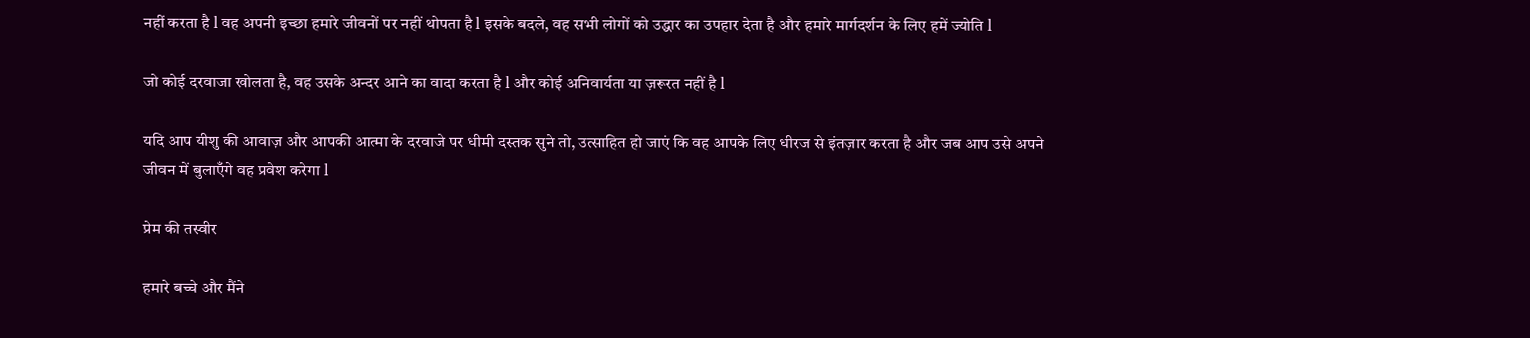नहीं करता है l वह अपनी इच्छा हमारे जीवनों पर नहीं थोपता है l इसके बदले, वह सभी लोगों को उद्धार का उपहार देता है और हमारे मार्गदर्शन के लिए हमें ज्योति l

जो कोई दरवाजा खोलता है, वह उसके अन्दर आने का वादा करता है l और कोई अनिवार्यता या ज़रूरत नहीं है l

यदि आप यीशु की आवाज़ और आपकी आत्मा के दरवाजे पर धीमी दस्तक सुने तो, उत्साहित हो जाएं कि वह आपके लिए धीरज से इंतज़ार करता है और जब आप उसे अपने जीवन में बुलाएँगे वह प्रवेश करेगा l

प्रेम की तस्वीर

हमारे बच्चे और मैंने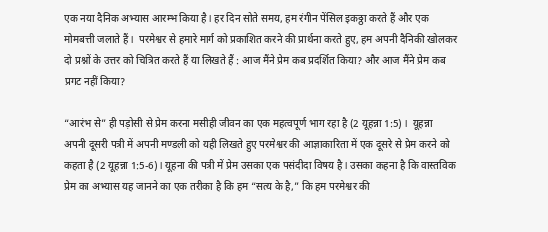एक नया दैनिक अभ्यास आरम्भ किया है l हर दिन सोते समय, हम रंगीन पेंसिल इकठ्ठा करते हैं और एक मोमबत्ती जलाते हैं l  परमेश्वर से हमारे मार्ग को प्रकाशित करने की प्रार्थना करते हुए, हम अपनी दैनिकी खोलकर दो प्रश्नों के उत्तर को चित्रित करते हैं या लिखते हैं : आज मैंने प्रेम कब प्रदर्शित किया? और आज मैंने प्रेम कब प्रगट नहीं किया?

“आरंभ से” ही पड़ोसी से प्रेम करना मसीही जीवन का एक महत्वपूर्ण भाग रहा है (2 यूहन्ना 1:5) l  यूहन्ना अपनी दूसरी पत्री में अपनी मण्डली को यही लिखते हुए परमेश्वर की आज्ञाकारिता में एक दूसरे से प्रेम करने को कहता है (2 यूहन्ना 1:5-6) l यूहना की पत्री में प्रेम उसका एक पसंदीदा विषय है l उसका कहना है कि वास्तविक प्रेम का अभ्यास यह जानने का एक तरीका है कि हम “सत्य के है,” कि हम परमेश्वर की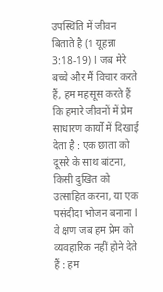उपस्थिति में जीवन बिताते है (1 यूहन्ना 3:18-19) l जब मेरे बच्चे और मैं विचार करते हैं, हम महसूस करते हैं कि हमारे जीवनों में प्रेम साधारण कार्यों में दिखाई देता है : एक छाता को दूसरे के साथ बांटना, किसी दुखित को उत्साहित करना, या एक पसंदीदा भोजन बनाना l वे क्षण जब हम प्रेम को व्यवहारिक नहीं होने देते हैं : हम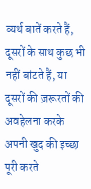व्यर्थ बातें करते हैं, दूसरों के साथ कुछ भी नहीं बांटते हैं, या दूसरों की ज़रूरतों की अवहेलना करके अपनी खुद की इच्छा पूरी करते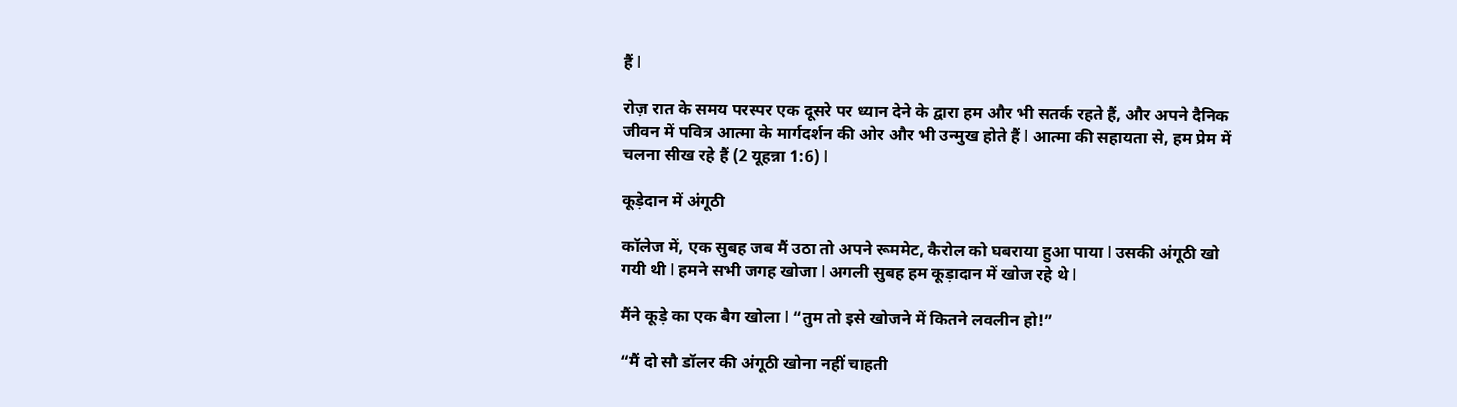हैं l

रोज़ रात के समय परस्पर एक दूसरे पर ध्यान देने के द्वारा हम और भी सतर्क रहते हैं, और अपने दैनिक जीवन में पवित्र आत्मा के मार्गदर्शन की ओर और भी उन्मुख होते हैं l आत्मा की सहायता से, हम प्रेम में चलना सीख रहे हैं (2 यूहन्ना 1:6) l

कूड़ेदान में अंगूठी

कॉलेज में, एक सुबह जब मैं उठा तो अपने रूममेट, कैरोल को घबराया हुआ पाया l उसकी अंगूठी खो गयी थी l हमने सभी जगह खोजा l अगली सुबह हम कूड़ादान में खोज रहे थे l

मैंने कूड़े का एक बैग खोला l “तुम तो इसे खोजने में कितने लवलीन हो!”

“मैं दो सौ डॉलर की अंगूठी खोना नहीं चाहती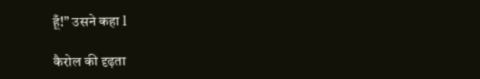हूँ!” उसने कहा l

कैरोल की दृढ़ता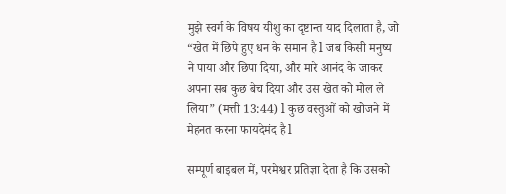मुझे स्वर्ग के विषय यीशु का दृष्टान्त याद दिलाता है, जो “खेत में छिपे हुए धन के समान है l जब किसी मनुष्य ने पाया और छिपा दिया, और मारे आनंद के जाकर अपना सब कुछ बेच दिया और उस खेत को मोल ले लिया” (मत्ती 13:44) l कुछ वस्तुओं को खोजने में मेहनत करना फायदेमंद है l

सम्पूर्ण बाइबल में, परमेश्वर प्रतिज्ञा देता है कि उसको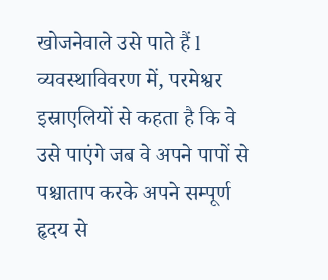खोजनेवाले उसे पाते हैं l व्यवस्थाविवरण में, परमेश्वर इस्राएलियों से कहता है कि वे उसे पाएंगे जब वे अपने पापों से पश्चाताप करके अपने सम्पूर्ण हृदय से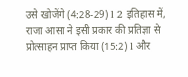उसे खोजेंगे (4:28-29) l 2 इतिहास में, राजा आसा ने इसी प्रकार की प्रतिज्ञा से प्रोत्साहन प्राप्त किया (15:2) l और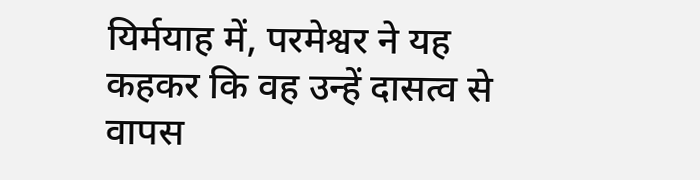यिर्मयाह में, परमेश्वर ने यह कहकर कि वह उन्हें दासत्व से वापस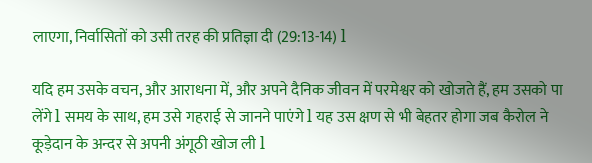लाएगा, निर्वासितों को उसी तरह की प्रतिज्ञा दी (29:13-14) l

यदि हम उसके वचन, और आराधना में, और अपने दैनिक जीवन में परमेश्वर को खोजते हैं, हम उसको पा लेंगे l समय के साथ, हम उसे गहराई से जानने पाएंगे l यह उस क्षण से भी बेहतर होगा जब कैरोल ने कूड़ेदान के अन्दर से अपनी अंगूठी खोज ली l